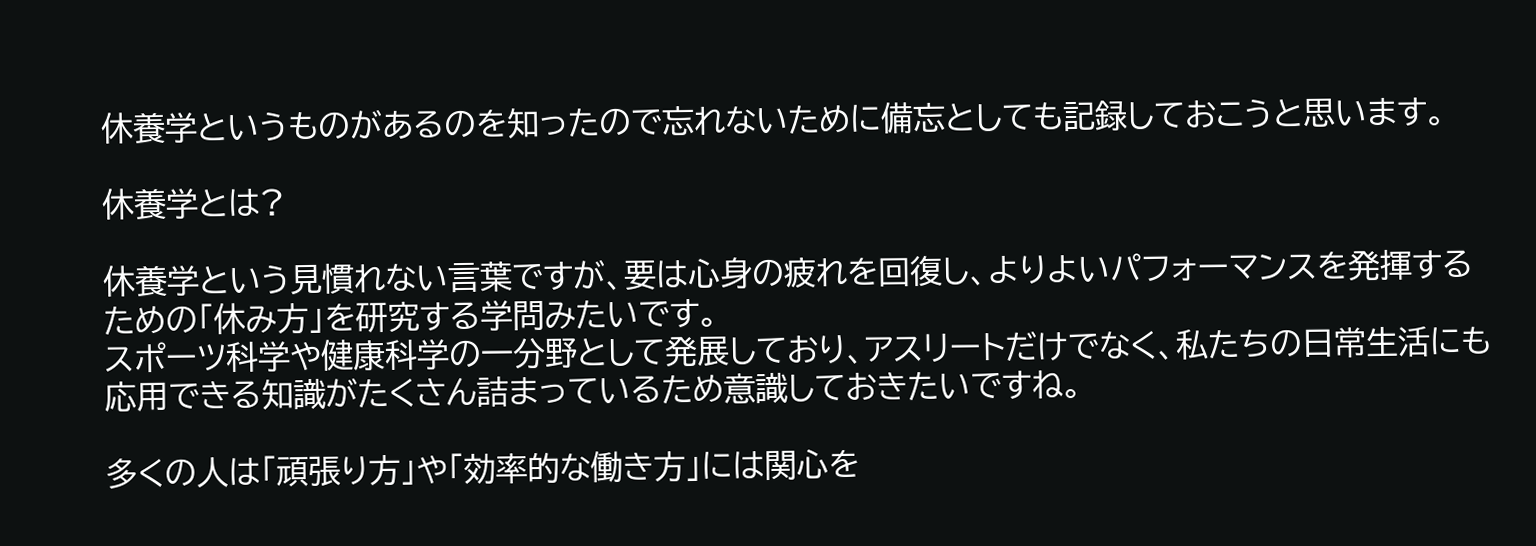休養学というものがあるのを知ったので忘れないために備忘としても記録しておこうと思います。

休養学とは?

休養学という見慣れない言葉ですが、要は心身の疲れを回復し、よりよいパフォーマンスを発揮するための「休み方」を研究する学問みたいです。
スポーツ科学や健康科学の一分野として発展しており、アスリートだけでなく、私たちの日常生活にも応用できる知識がたくさん詰まっているため意識しておきたいですね。

多くの人は「頑張り方」や「効率的な働き方」には関心を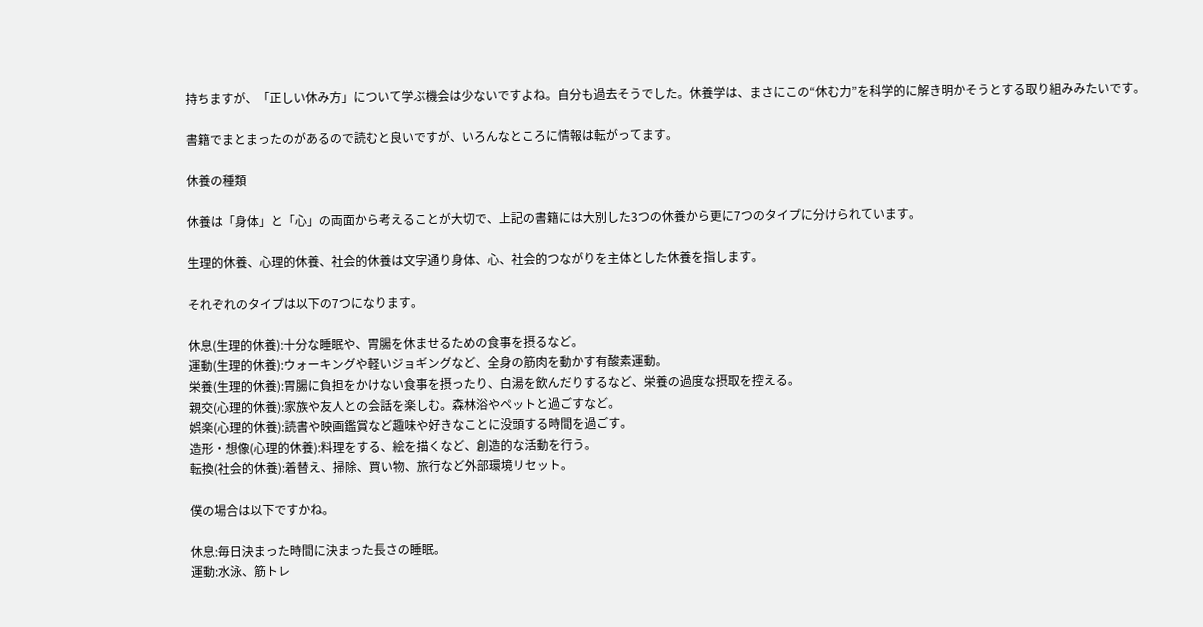持ちますが、「正しい休み方」について学ぶ機会は少ないですよね。自分も過去そうでした。休養学は、まさにこの“休む力”を科学的に解き明かそうとする取り組みみたいです。

書籍でまとまったのがあるので読むと良いですが、いろんなところに情報は転がってます。

休養の種類

休養は「身体」と「心」の両面から考えることが大切で、上記の書籍には大別した3つの休養から更に7つのタイプに分けられています。

生理的休養、心理的休養、社会的休養は文字通り身体、心、社会的つながりを主体とした休養を指します。

それぞれのタイプは以下の7つになります。

休息(生理的休養):十分な睡眠や、胃腸を休ませるための食事を摂るなど。
運動(生理的休養):ウォーキングや軽いジョギングなど、全身の筋肉を動かす有酸素運動。
栄養(生理的休養):胃腸に負担をかけない食事を摂ったり、白湯を飲んだりするなど、栄養の過度な摂取を控える。
親交(心理的休養):家族や友人との会話を楽しむ。森林浴やペットと過ごすなど。
娯楽(心理的休養):読書や映画鑑賞など趣味や好きなことに没頭する時間を過ごす。
造形・想像(心理的休養):料理をする、絵を描くなど、創造的な活動を行う。
転換(社会的休養):着替え、掃除、買い物、旅行など外部環境リセット。

僕の場合は以下ですかね。

休息:毎日決まった時間に決まった長さの睡眠。
運動:水泳、筋トレ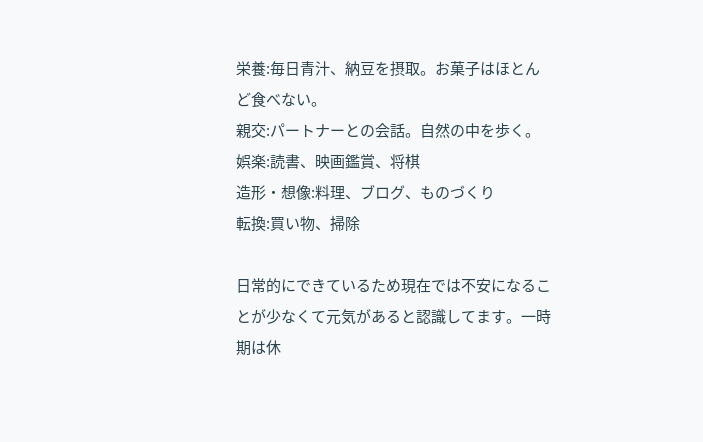栄養:毎日青汁、納豆を摂取。お菓子はほとんど食べない。
親交:パートナーとの会話。自然の中を歩く。
娯楽:読書、映画鑑賞、将棋
造形・想像:料理、ブログ、ものづくり
転換:買い物、掃除

日常的にできているため現在では不安になることが少なくて元気があると認識してます。一時期は休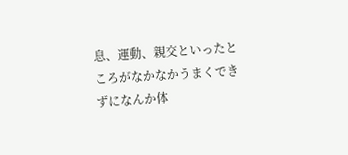息、運動、親交といったところがなかなかうまくできずになんか体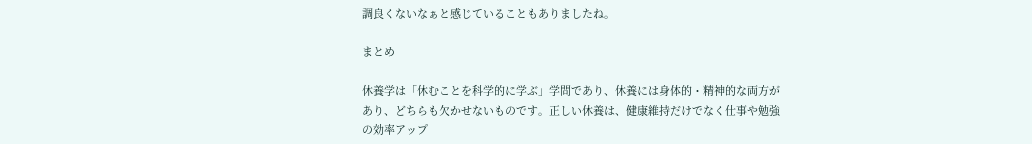調良くないなぁと感じていることもありましたね。

まとめ

休養学は「休むことを科学的に学ぶ」学問であり、休養には身体的・精神的な両方があり、どちらも欠かせないものです。正しい休養は、健康維持だけでなく仕事や勉強の効率アップ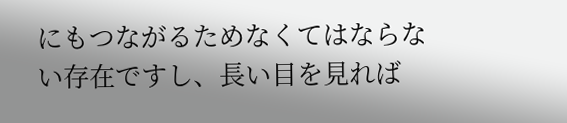にもつながるためなくてはならない存在ですし、長い目を見れば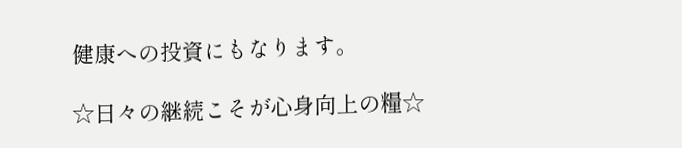健康への投資にもなります。

☆日々の継続こそが心身向上の糧☆